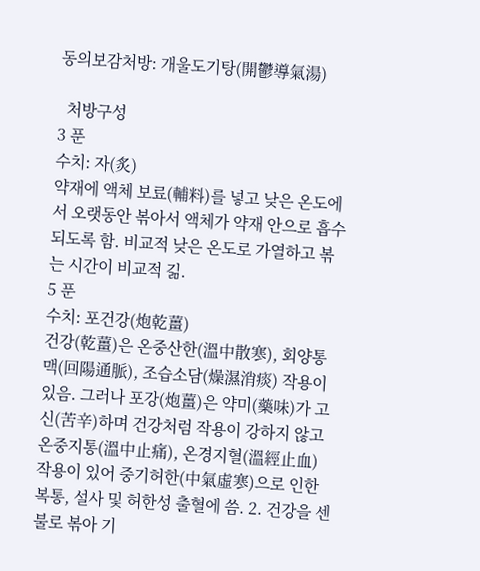동의보감처방: 개울도기탕(開鬱導氣湯)

  처방구성
3 푼
수치: 자(炙)
약재에 액체 보료(輔料)를 넣고 낮은 온도에서 오랫동안 볶아서 액체가 약재 안으로 흡수되도록 함. 비교적 낮은 온도로 가열하고 볶는 시간이 비교적 긺.
5 푼
수치: 포건강(炮乾薑)
건강(乾薑)은 온중산한(溫中散寒), 회양통맥(回陽通脈), 조습소담(燥濕消痰) 작용이 있음. 그러나 포강(炮薑)은 약미(藥味)가 고신(苦辛)하며 건강처럼 작용이 강하지 않고 온중지통(溫中止痛), 온경지혈(溫經止血) 작용이 있어 중기허한(中氣虛寒)으로 인한 복통, 설사 및 허한성 출혈에 씀. 2. 건강을 센 불로 볶아 기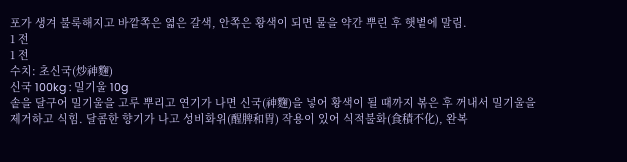포가 생겨 불룩해지고 바깥쪽은 엷은 갈색, 안쪽은 황색이 되면 물을 약간 뿌린 후 햇볕에 말림.
1 전
1 전
수치: 초신국(炒神麴)
신국 100kg : 밀기울 10g
솥을 달구어 밀기울을 고루 뿌리고 연기가 나면 신국(神麴)을 넣어 황색이 될 때까지 볶은 후 꺼내서 밀기울을 제거하고 식힘. 달콤한 향기가 나고 성비화위(醒脾和胃) 작용이 있어 식적불화(食積不化), 완복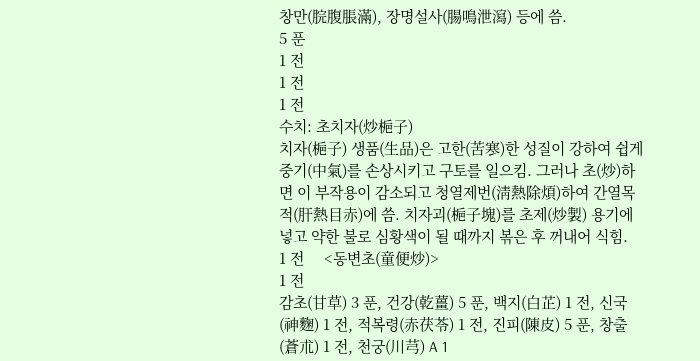창만(脘腹脹滿), 장명설사(腸鳴泄瀉) 등에 씀.
5 푼
1 전
1 전
1 전
수치: 초치자(炒梔子)
치자(梔子) 생품(生品)은 고한(苦寒)한 성질이 강하여 쉽게 중기(中氣)를 손상시키고 구토를 일으킴. 그러나 초(炒)하면 이 부작용이 감소되고 청열제번(淸熱除煩)하여 간열목적(肝熱目赤)에 씀. 치자괴(梔子塊)를 초제(炒製) 용기에 넣고 약한 불로 심황색이 될 때까지 볶은 후 꺼내어 식힘.
1 전     <동변초(童便炒)>
1 전
감초(甘草) 3 푼, 건강(乾薑) 5 푼, 백지(白芷) 1 전, 신국(神麴) 1 전, 적복령(赤茯苓) 1 전, 진피(陳皮) 5 푼, 창출(蒼朮) 1 전, 천궁(川芎) A 1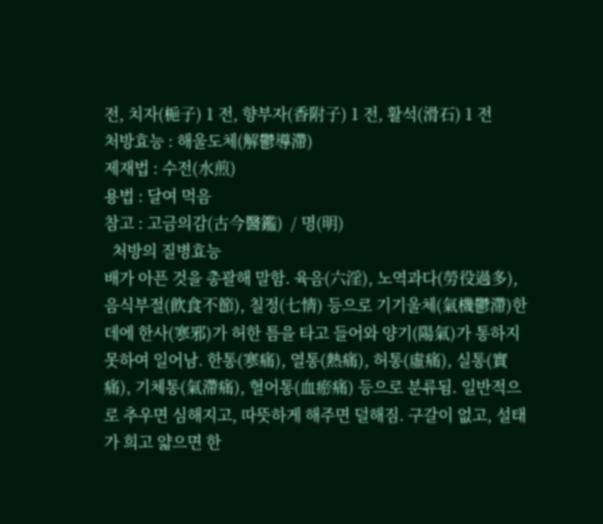전, 치자(梔子) 1 전, 향부자(香附子) 1 전, 활석(滑石) 1 전
처방효능 : 해울도체(解鬱導滯)
제재법 : 수전(水煎)
용법 : 달여 먹음
참고 : 고금의감(古今醫鑑)  / 명(明)
  처방의 질병효능
배가 아픈 것을 총괄해 말함. 육음(六淫), 노역과다(勞役過多), 음식부절(飮食不節), 칠정(七情) 등으로 기기울체(氣機鬱滯)한 데에 한사(寒邪)가 허한 틈을 타고 들어와 양기(陽氣)가 통하지 못하여 일어남. 한통(寒痛), 열통(熱痛), 허통(虛痛), 실통(實痛), 기체통(氣滯痛), 혈어통(血瘀痛) 등으로 분류됨. 일반적으로 추우면 심해지고, 따뜻하게 해주면 덜해짐. 구갈이 없고, 설태가 희고 얇으면 한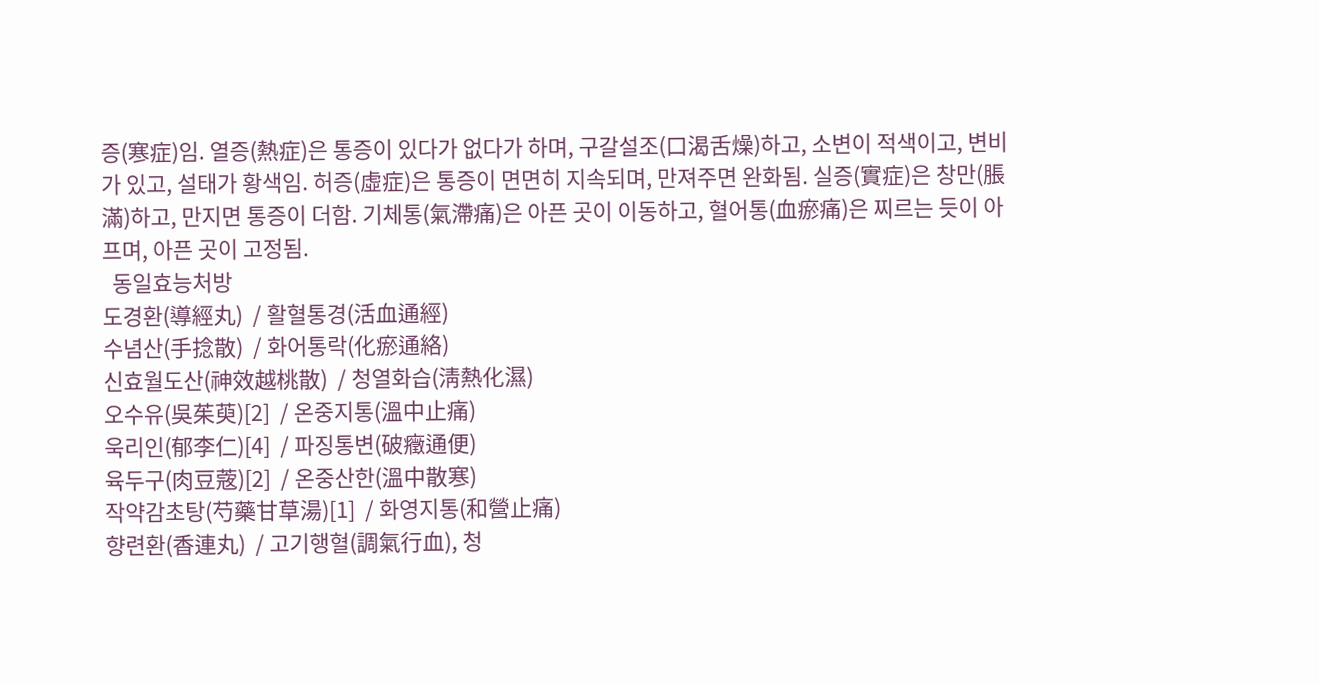증(寒症)임. 열증(熱症)은 통증이 있다가 없다가 하며, 구갈설조(口渴舌燥)하고, 소변이 적색이고, 변비가 있고, 설태가 황색임. 허증(虛症)은 통증이 면면히 지속되며, 만져주면 완화됨. 실증(實症)은 창만(脹滿)하고, 만지면 통증이 더함. 기체통(氣滯痛)은 아픈 곳이 이동하고, 혈어통(血瘀痛)은 찌르는 듯이 아프며, 아픈 곳이 고정됨.
  동일효능처방
도경환(導經丸)  / 활혈통경(活血通經)
수념산(手捻散)  / 화어통락(化瘀通絡)
신효월도산(神效越桃散)  / 청열화습(淸熱化濕)
오수유(吳茱萸)[2]  / 온중지통(溫中止痛)
욱리인(郁李仁)[4]  / 파징통변(破癥通便)
육두구(肉豆蔲)[2]  / 온중산한(溫中散寒)
작약감초탕(芍藥甘草湯)[1]  / 화영지통(和營止痛)
향련환(香連丸)  / 고기행혈(調氣行血), 청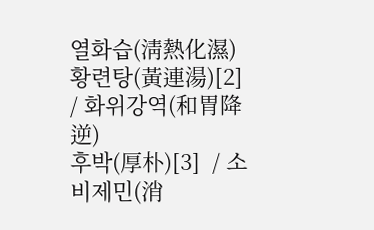열화습(淸熱化濕)
황련탕(黃連湯)[2]  / 화위강역(和胃降逆)
후박(厚朴)[3]  / 소비제민(消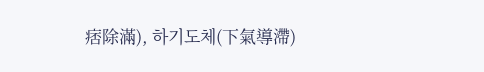痞除滿), 하기도체(下氣導滯)